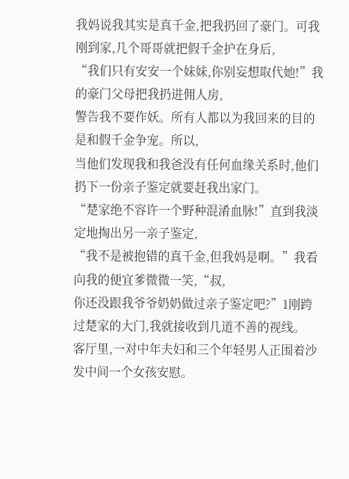我妈说我其实是真千金,把我扔回了豪门。可我刚到家,几个哥哥就把假千金护在身后,
“我们只有安安一个妹妹,你别妄想取代她!”我的豪门父母把我扔进佣人房,
警告我不要作妖。所有人都以为我回来的目的是和假千金争宠。所以,
当他们发现我和我爸没有任何血缘关系时,他们扔下一份亲子鉴定就要赶我出家门。
“楚家绝不容许一个野种混淆血脉!”直到我淡定地掏出另一亲子鉴定,
“我不是被抱错的真千金,但我妈是啊。”我看向我的便宜爹微微一笑,“叔,
你还没跟我爷爷奶奶做过亲子鉴定吧?”1刚跨过楚家的大门,我就接收到几道不善的视线。
客厅里,一对中年夫妇和三个年轻男人正围着沙发中间一个女孩安慰。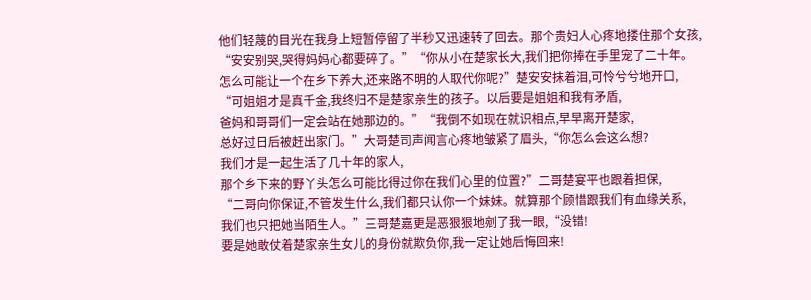他们轻蔑的目光在我身上短暂停留了半秒又迅速转了回去。那个贵妇人心疼地搂住那个女孩,
“安安别哭,哭得妈妈心都要碎了。”“你从小在楚家长大,我们把你捧在手里宠了二十年。
怎么可能让一个在乡下养大,还来路不明的人取代你呢?”楚安安抹着泪,可怜兮兮地开口,
“可姐姐才是真千金,我终归不是楚家亲生的孩子。以后要是姐姐和我有矛盾,
爸妈和哥哥们一定会站在她那边的。”“我倒不如现在就识相点,早早离开楚家,
总好过日后被赶出家门。”大哥楚司声闻言心疼地皱紧了眉头,“你怎么会这么想?
我们才是一起生活了几十年的家人,
那个乡下来的野丫头怎么可能比得过你在我们心里的位置?”二哥楚宴平也跟着担保,
“二哥向你保证,不管发生什么,我们都只认你一个妹妹。就算那个顾惜跟我们有血缘关系,
我们也只把她当陌生人。”三哥楚嘉更是恶狠狠地剜了我一眼,“没错!
要是她敢仗着楚家亲生女儿的身份就欺负你,我一定让她后悔回来!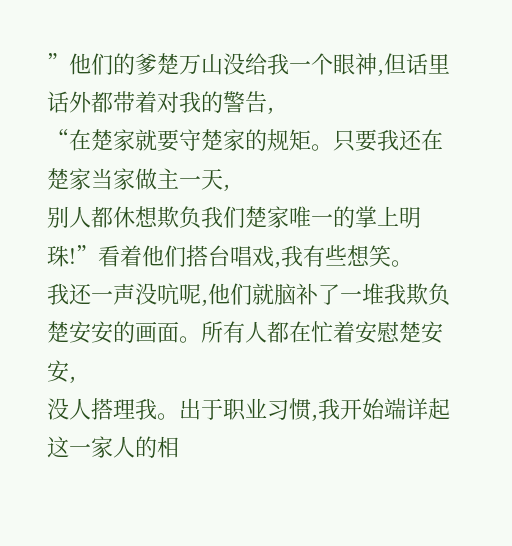”他们的爹楚万山没给我一个眼神,但话里话外都带着对我的警告,
“在楚家就要守楚家的规矩。只要我还在楚家当家做主一天,
别人都休想欺负我们楚家唯一的掌上明珠!”看着他们搭台唱戏,我有些想笑。
我还一声没吭呢,他们就脑补了一堆我欺负楚安安的画面。所有人都在忙着安慰楚安安,
没人搭理我。出于职业习惯,我开始端详起这一家人的相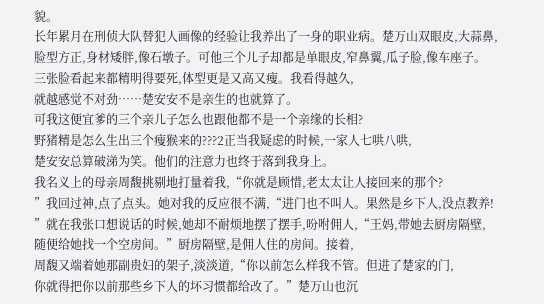貌。
长年累月在刑侦大队替犯人画像的经验让我养出了一身的职业病。楚万山双眼皮,大蒜鼻,
脸型方正,身材矮胖,像石墩子。可他三个儿子却都是单眼皮,窄鼻翼,瓜子脸,像车座子。
三张脸看起来都精明得要死,体型更是又高又瘦。我看得越久,
就越感觉不对劲……楚安安不是亲生的也就算了。
可我这便宜爹的三个亲儿子怎么也跟他都不是一个亲缘的长相?
野猪精是怎么生出三个瘦猴来的???2正当我疑虑的时候,一家人七哄八哄,
楚安安总算破涕为笑。他们的注意力也终于落到我身上。
我名义上的母亲周馥挑剔地打量着我,“你就是顾惜,老太太让人接回来的那个?
”我回过神,点了点头。她对我的反应很不满,“进门也不叫人。果然是乡下人,没点教养!
”就在我张口想说话的时候,她却不耐烦地摆了摆手,吩咐佣人,“王妈,带她去厨房隔壁,
随便给她找一个空房间。”厨房隔壁,是佣人住的房间。接着,
周馥又端着她那副贵妇的架子,淡淡道,“你以前怎么样我不管。但进了楚家的门,
你就得把你以前那些乡下人的坏习惯都给改了。”楚万山也沉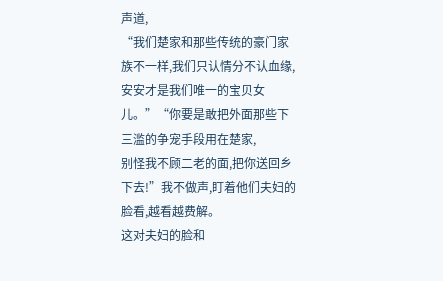声道,
“我们楚家和那些传统的豪门家族不一样,我们只认情分不认血缘,
安安才是我们唯一的宝贝女儿。”“你要是敢把外面那些下三滥的争宠手段用在楚家,
别怪我不顾二老的面,把你送回乡下去!”我不做声,盯着他们夫妇的脸看,越看越费解。
这对夫妇的脸和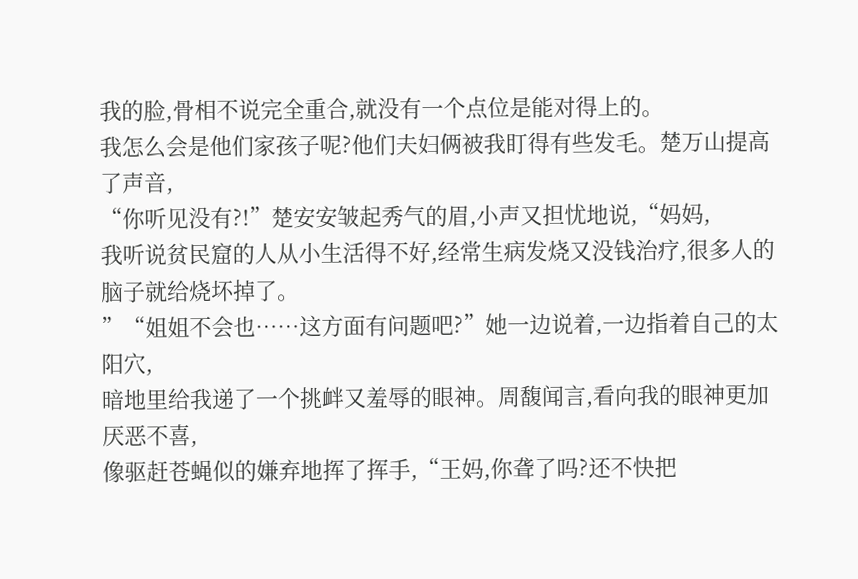我的脸,骨相不说完全重合,就没有一个点位是能对得上的。
我怎么会是他们家孩子呢?他们夫妇俩被我盯得有些发毛。楚万山提高了声音,
“你听见没有?!”楚安安皱起秀气的眉,小声又担忧地说,“妈妈,
我听说贫民窟的人从小生活得不好,经常生病发烧又没钱治疗,很多人的脑子就给烧坏掉了。
”“姐姐不会也……这方面有问题吧?”她一边说着,一边指着自己的太阳穴,
暗地里给我递了一个挑衅又羞辱的眼神。周馥闻言,看向我的眼神更加厌恶不喜,
像驱赶苍蝇似的嫌弃地挥了挥手,“王妈,你聋了吗?还不快把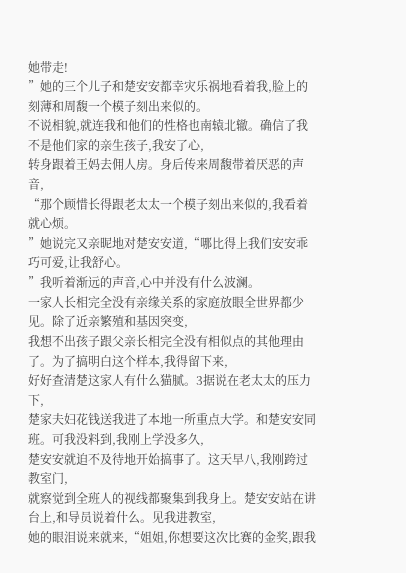她带走!
”她的三个儿子和楚安安都幸灾乐祸地看着我,脸上的刻薄和周馥一个模子刻出来似的。
不说相貌,就连我和他们的性格也南辕北辙。确信了我不是他们家的亲生孩子,我安了心,
转身跟着王妈去佣人房。身后传来周馥带着厌恶的声音,
“那个顾惜长得跟老太太一个模子刻出来似的,我看着就心烦。
”她说完又亲昵地对楚安安道,“哪比得上我们安安乖巧可爱,让我舒心。
”我听着渐远的声音,心中并没有什么波澜。
一家人长相完全没有亲缘关系的家庭放眼全世界都少见。除了近亲繁殖和基因突变,
我想不出孩子跟父亲长相完全没有相似点的其他理由了。为了搞明白这个样本,我得留下来,
好好查清楚这家人有什么猫腻。3据说在老太太的压力下,
楚家夫妇花钱送我进了本地一所重点大学。和楚安安同班。可我没料到,我刚上学没多久,
楚安安就迫不及待地开始搞事了。这天早八,我刚跨过教室门,
就察觉到全班人的视线都聚集到我身上。楚安安站在讲台上,和导员说着什么。见我进教室,
她的眼泪说来就来,“姐姐,你想要这次比赛的金奖,跟我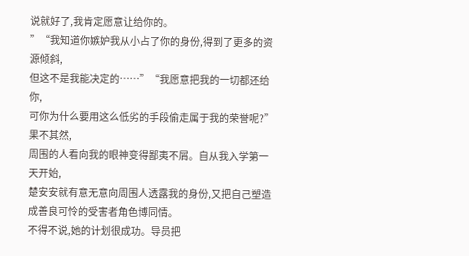说就好了,我肯定愿意让给你的。
”“我知道你嫉妒我从小占了你的身份,得到了更多的资源倾斜,
但这不是我能决定的……”“我愿意把我的一切都还给你,
可你为什么要用这么低劣的手段偷走属于我的荣誉呢?”果不其然,
周围的人看向我的眼神变得鄙夷不屑。自从我入学第一天开始,
楚安安就有意无意向周围人透露我的身份,又把自己塑造成善良可怜的受害者角色博同情。
不得不说,她的计划很成功。导员把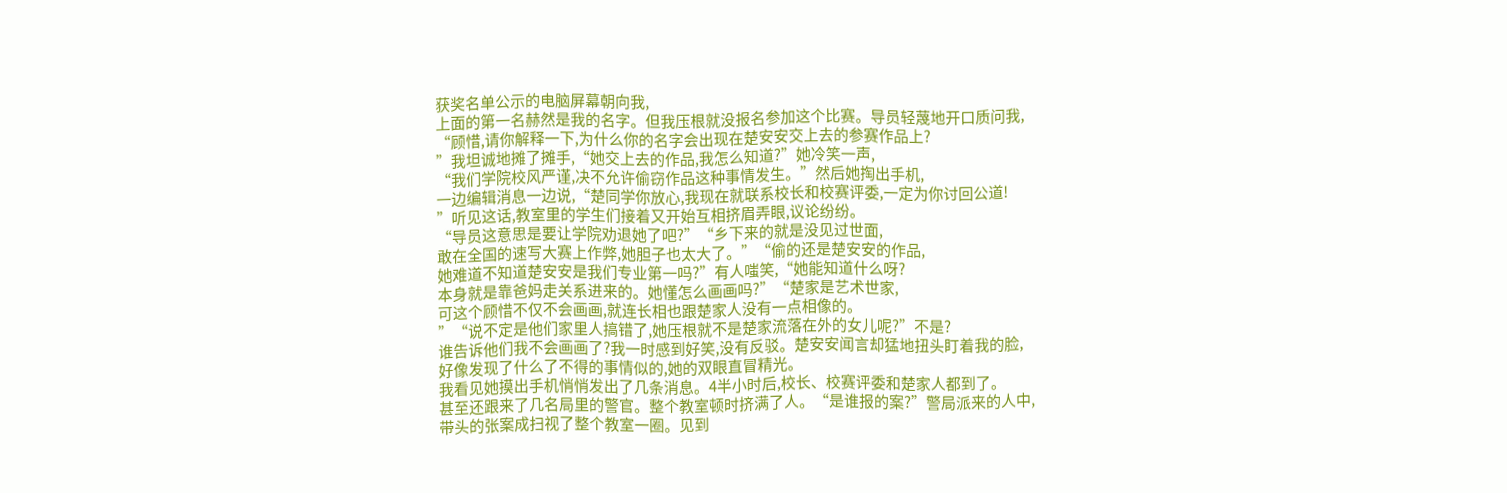获奖名单公示的电脑屏幕朝向我,
上面的第一名赫然是我的名字。但我压根就没报名参加这个比赛。导员轻蔑地开口质问我,
“顾惜,请你解释一下,为什么你的名字会出现在楚安安交上去的参赛作品上?
”我坦诚地摊了摊手,“她交上去的作品,我怎么知道?”她冷笑一声,
“我们学院校风严谨,决不允许偷窃作品这种事情发生。”然后她掏出手机,
一边编辑消息一边说,“楚同学你放心,我现在就联系校长和校赛评委,一定为你讨回公道!
”听见这话,教室里的学生们接着又开始互相挤眉弄眼,议论纷纷。
“导员这意思是要让学院劝退她了吧?”“乡下来的就是没见过世面,
敢在全国的速写大赛上作弊,她胆子也太大了。”“偷的还是楚安安的作品,
她难道不知道楚安安是我们专业第一吗?”有人嗤笑,“她能知道什么呀?
本身就是靠爸妈走关系进来的。她懂怎么画画吗?”“楚家是艺术世家,
可这个顾惜不仅不会画画,就连长相也跟楚家人没有一点相像的。
”“说不定是他们家里人搞错了,她压根就不是楚家流落在外的女儿呢?”不是?
谁告诉他们我不会画画了?我一时感到好笑,没有反驳。楚安安闻言却猛地扭头盯着我的脸,
好像发现了什么了不得的事情似的,她的双眼直冒精光。
我看见她摸出手机悄悄发出了几条消息。4半小时后,校长、校赛评委和楚家人都到了。
甚至还跟来了几名局里的警官。整个教室顿时挤满了人。“是谁报的案?”警局派来的人中,
带头的张案成扫视了整个教室一圈。见到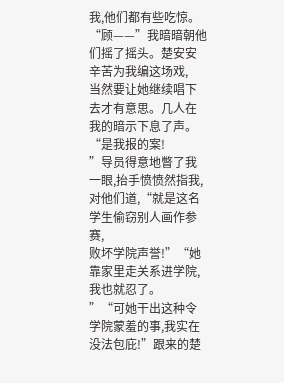我,他们都有些吃惊。
“顾——”我暗暗朝他们摇了摇头。楚安安辛苦为我编这场戏,
当然要让她继续唱下去才有意思。几人在我的暗示下息了声。“是我报的案!
”导员得意地瞥了我一眼,抬手愤愤然指我,对他们道,“就是这名学生偷窃别人画作参赛,
败坏学院声誉!”“她靠家里走关系进学院,我也就忍了。
”“可她干出这种令学院蒙羞的事,我实在没法包庇!”跟来的楚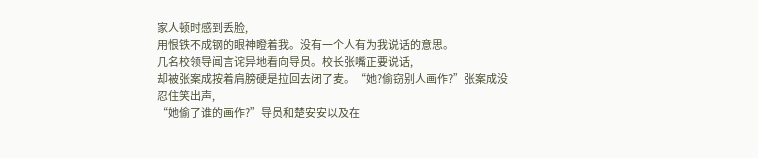家人顿时感到丢脸,
用恨铁不成钢的眼神瞪着我。没有一个人有为我说话的意思。
几名校领导闻言诧异地看向导员。校长张嘴正要说话,
却被张案成按着肩膀硬是拉回去闭了麦。“她?偷窃别人画作?”张案成没忍住笑出声,
“她偷了谁的画作?”导员和楚安安以及在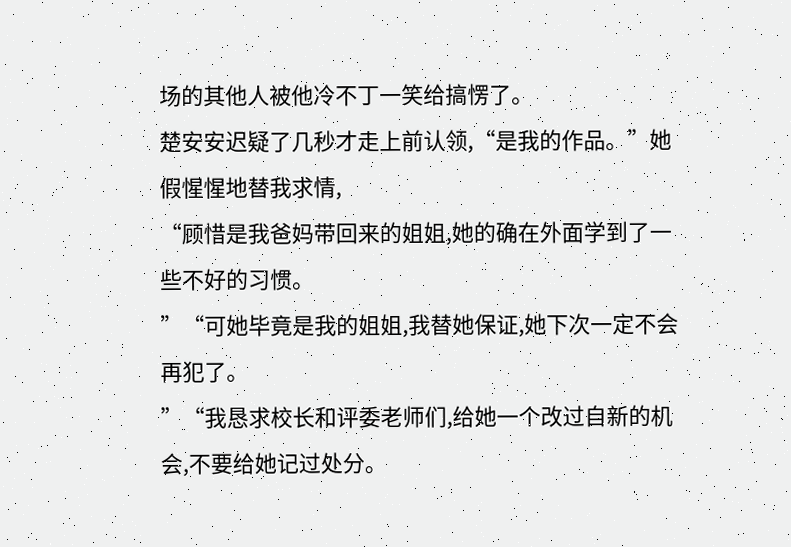场的其他人被他冷不丁一笑给搞愣了。
楚安安迟疑了几秒才走上前认领,“是我的作品。”她假惺惺地替我求情,
“顾惜是我爸妈带回来的姐姐,她的确在外面学到了一些不好的习惯。
”“可她毕竟是我的姐姐,我替她保证,她下次一定不会再犯了。
”“我恳求校长和评委老师们,给她一个改过自新的机会,不要给她记过处分。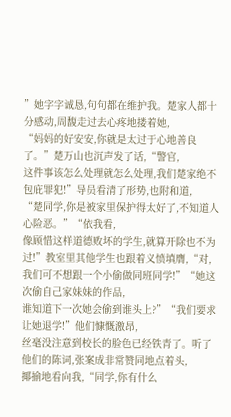”她字字诚恳,句句都在维护我。楚家人都十分感动,周馥走过去心疼地搂着她,
“妈妈的好安安,你就是太过于心地善良了。”楚万山也沉声发了话,“警官,
这件事该怎么处理就怎么处理,我们楚家绝不包庇罪犯!”导员看清了形势,也附和道,
“楚同学,你是被家里保护得太好了,不知道人心险恶。”“依我看,
像顾惜这样道德败坏的学生,就算开除也不为过!”教室里其他学生也跟着义愤填膺,“对,
我们可不想跟一个小偷做同班同学!”“她这次偷自己家妹妹的作品,
谁知道下一次她会偷到谁头上?”“我们要求让她退学!”他们慷慨激昂,
丝毫没注意到校长的脸色已经铁青了。听了他们的陈词,张案成非常赞同地点着头,
揶揄地看向我,“同学,你有什么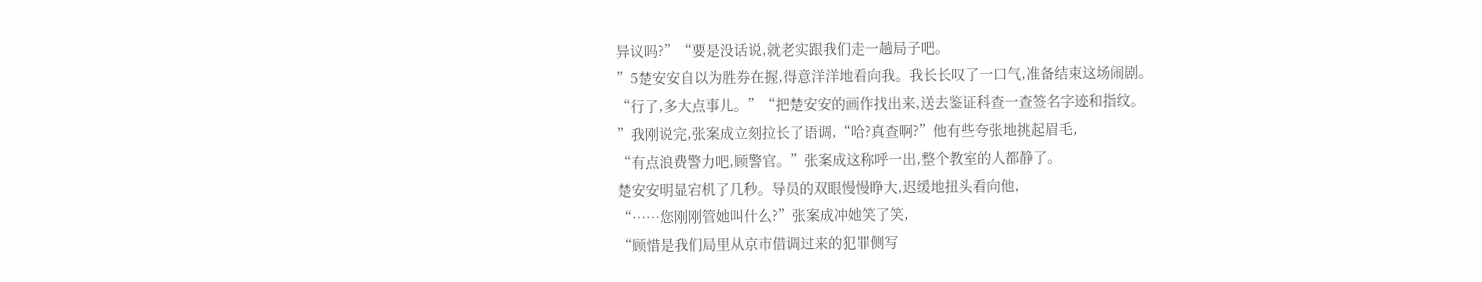异议吗?”“要是没话说,就老实跟我们走一趟局子吧。
”5楚安安自以为胜券在握,得意洋洋地看向我。我长长叹了一口气,准备结束这场闹剧。
“行了,多大点事儿。”“把楚安安的画作找出来,送去鉴证科查一查签名字迹和指纹。
”我刚说完,张案成立刻拉长了语调,“哈?真查啊?”他有些夸张地挑起眉毛,
“有点浪费警力吧,顾警官。”张案成这称呼一出,整个教室的人都静了。
楚安安明显宕机了几秒。导员的双眼慢慢睁大,迟缓地扭头看向他,
“……您刚刚管她叫什么?”张案成冲她笑了笑,
“顾惜是我们局里从京市借调过来的犯罪侧写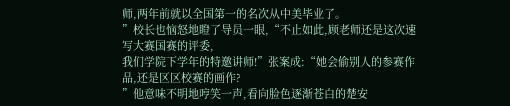师,两年前就以全国第一的名次从中美毕业了。
”校长也恼怒地瞪了导员一眼,“不止如此,顾老师还是这次速写大赛国赛的评委,
我们学院下学年的特邀讲师!”张案成:“她会偷别人的参赛作品,还是区区校赛的画作?
”他意味不明地哼笑一声,看向脸色逐渐苍白的楚安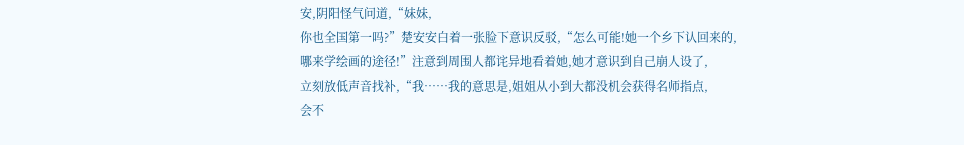安,阴阳怪气问道,“妹妹,
你也全国第一吗?”楚安安白着一张脸下意识反驳,“怎么可能!她一个乡下认回来的,
哪来学绘画的途径!”注意到周围人都诧异地看着她,她才意识到自己崩人设了,
立刻放低声音找补,“我……我的意思是,姐姐从小到大都没机会获得名师指点,
会不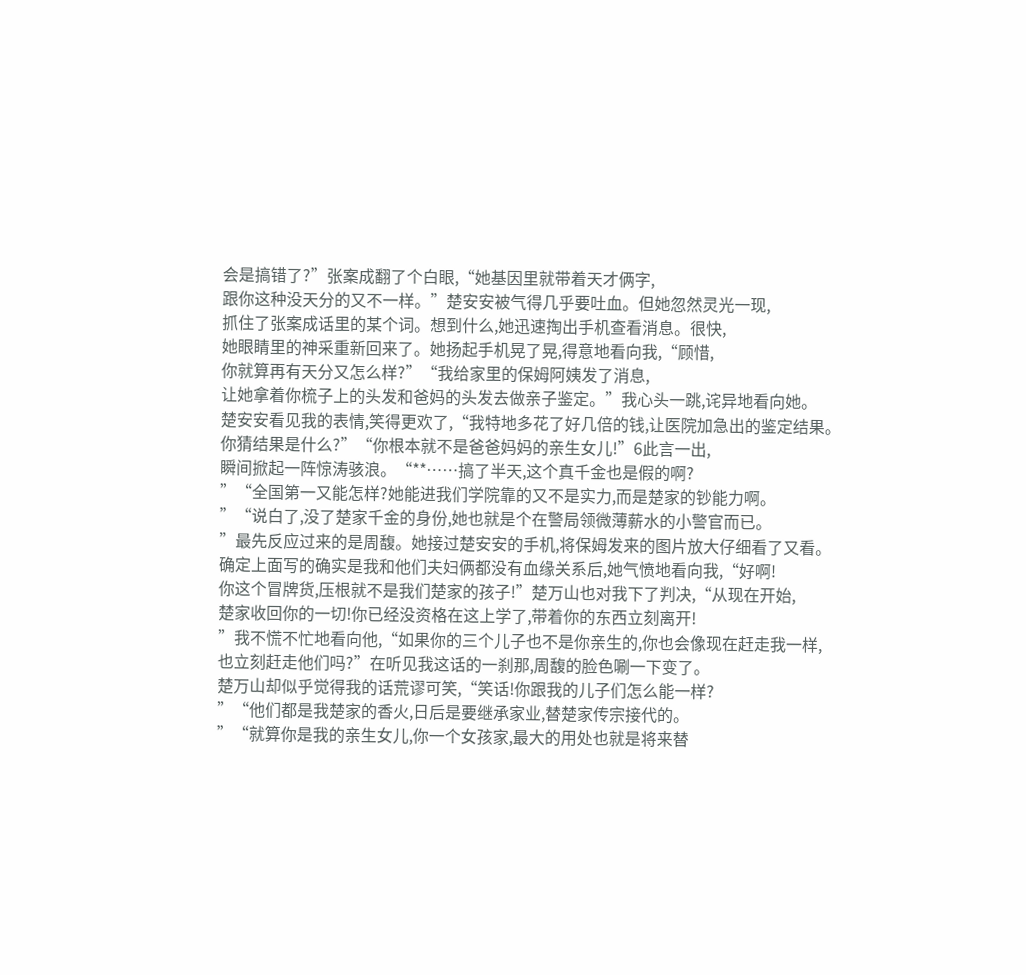会是搞错了?”张案成翻了个白眼,“她基因里就带着天才俩字,
跟你这种没天分的又不一样。”楚安安被气得几乎要吐血。但她忽然灵光一现,
抓住了张案成话里的某个词。想到什么,她迅速掏出手机查看消息。很快,
她眼睛里的神采重新回来了。她扬起手机晃了晃,得意地看向我,“顾惜,
你就算再有天分又怎么样?”“我给家里的保姆阿姨发了消息,
让她拿着你梳子上的头发和爸妈的头发去做亲子鉴定。”我心头一跳,诧异地看向她。
楚安安看见我的表情,笑得更欢了,“我特地多花了好几倍的钱,让医院加急出的鉴定结果。
你猜结果是什么?”“你根本就不是爸爸妈妈的亲生女儿!”6此言一出,
瞬间掀起一阵惊涛骇浪。“**……搞了半天,这个真千金也是假的啊?
”“全国第一又能怎样?她能进我们学院靠的又不是实力,而是楚家的钞能力啊。
”“说白了,没了楚家千金的身份,她也就是个在警局领微薄薪水的小警官而已。
”最先反应过来的是周馥。她接过楚安安的手机,将保姆发来的图片放大仔细看了又看。
确定上面写的确实是我和他们夫妇俩都没有血缘关系后,她气愤地看向我,“好啊!
你这个冒牌货,压根就不是我们楚家的孩子!”楚万山也对我下了判决,“从现在开始,
楚家收回你的一切!你已经没资格在这上学了,带着你的东西立刻离开!
”我不慌不忙地看向他,“如果你的三个儿子也不是你亲生的,你也会像现在赶走我一样,
也立刻赶走他们吗?”在听见我这话的一刹那,周馥的脸色唰一下变了。
楚万山却似乎觉得我的话荒谬可笑,“笑话!你跟我的儿子们怎么能一样?
”“他们都是我楚家的香火,日后是要继承家业,替楚家传宗接代的。
”“就算你是我的亲生女儿,你一个女孩家,最大的用处也就是将来替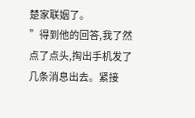楚家联姻了。
”得到他的回答,我了然点了点头,掏出手机发了几条消息出去。紧接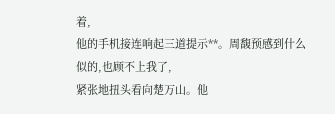着,
他的手机接连响起三道提示**。周馥预感到什么似的,也顾不上我了,
紧张地扭头看向楚万山。他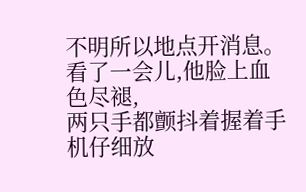不明所以地点开消息。看了一会儿,他脸上血色尽褪,
两只手都颤抖着握着手机仔细放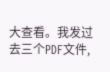大查看。我发过去三个PDF文件,